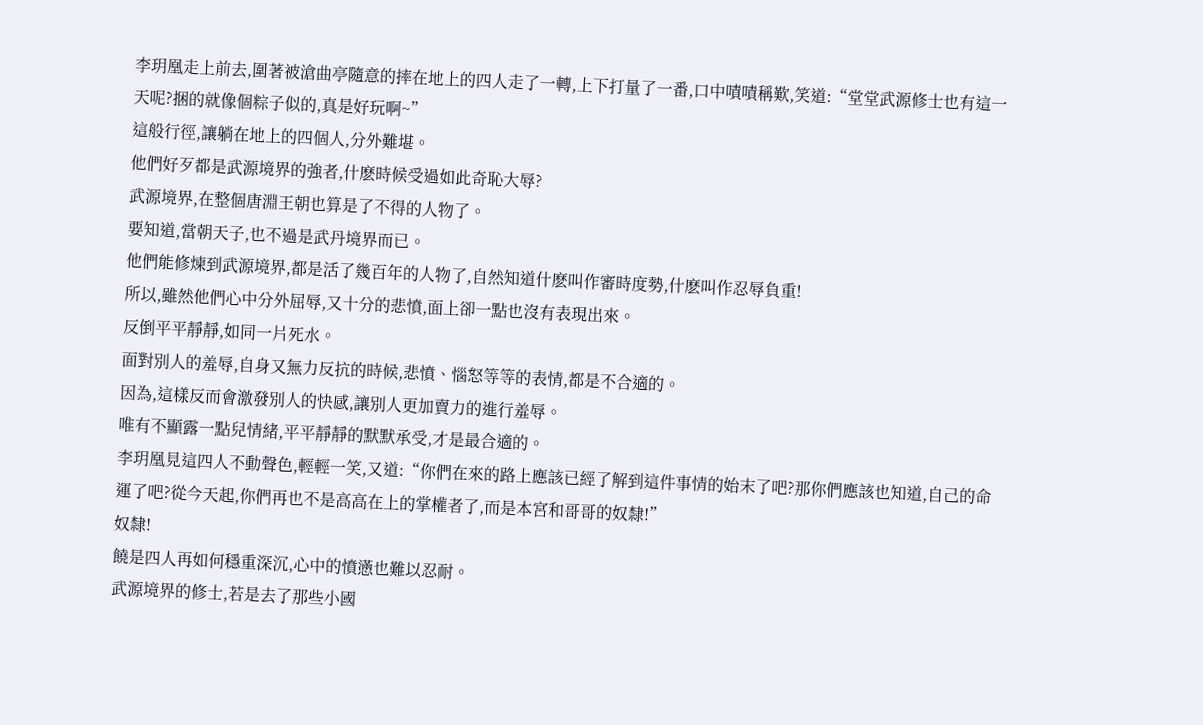李玥凰走上前去,圍著被滄曲亭隨意的摔在地上的四人走了一轉,上下打量了一番,口中嘖嘖稱歎,笑道:“堂堂武源修士也有這一天呢?捆的就像個粽子似的,真是好玩啊~”
這般行徑,讓躺在地上的四個人,分外難堪。
他們好歹都是武源境界的強者,什麽時候受過如此奇恥大辱?
武源境界,在整個唐淵王朝也算是了不得的人物了。
要知道,當朝天子,也不過是武丹境界而已。
他們能修煉到武源境界,都是活了幾百年的人物了,自然知道什麽叫作審時度勢,什麽叫作忍辱負重!
所以,雖然他們心中分外屈辱,又十分的悲憤,面上卻一點也沒有表現出來。
反倒平平靜靜,如同一片死水。
面對別人的羞辱,自身又無力反抗的時候,悲憤、惱怒等等的表情,都是不合適的。
因為,這樣反而會激發別人的快感,讓別人更加賣力的進行羞辱。
唯有不顯露一點兒情緒,平平靜靜的默默承受,才是最合適的。
李玥凰見這四人不動聲色,輕輕一笑,又道:“你們在來的路上應該已經了解到這件事情的始末了吧?那你們應該也知道,自己的命運了吧?從今天起,你們再也不是高高在上的掌權者了,而是本宮和哥哥的奴隸!”
奴隸!
饒是四人再如何穩重深沉,心中的憤懣也難以忍耐。
武源境界的修士,若是去了那些小國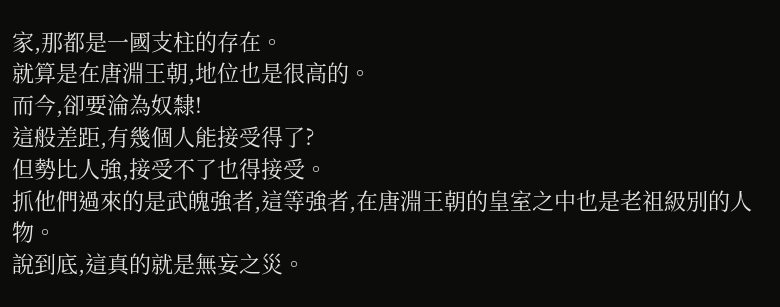家,那都是一國支柱的存在。
就算是在唐淵王朝,地位也是很高的。
而今,卻要淪為奴隸!
這般差距,有幾個人能接受得了?
但勢比人強,接受不了也得接受。
抓他們過來的是武魄強者,這等強者,在唐淵王朝的皇室之中也是老祖級別的人物。
說到底,這真的就是無妄之災。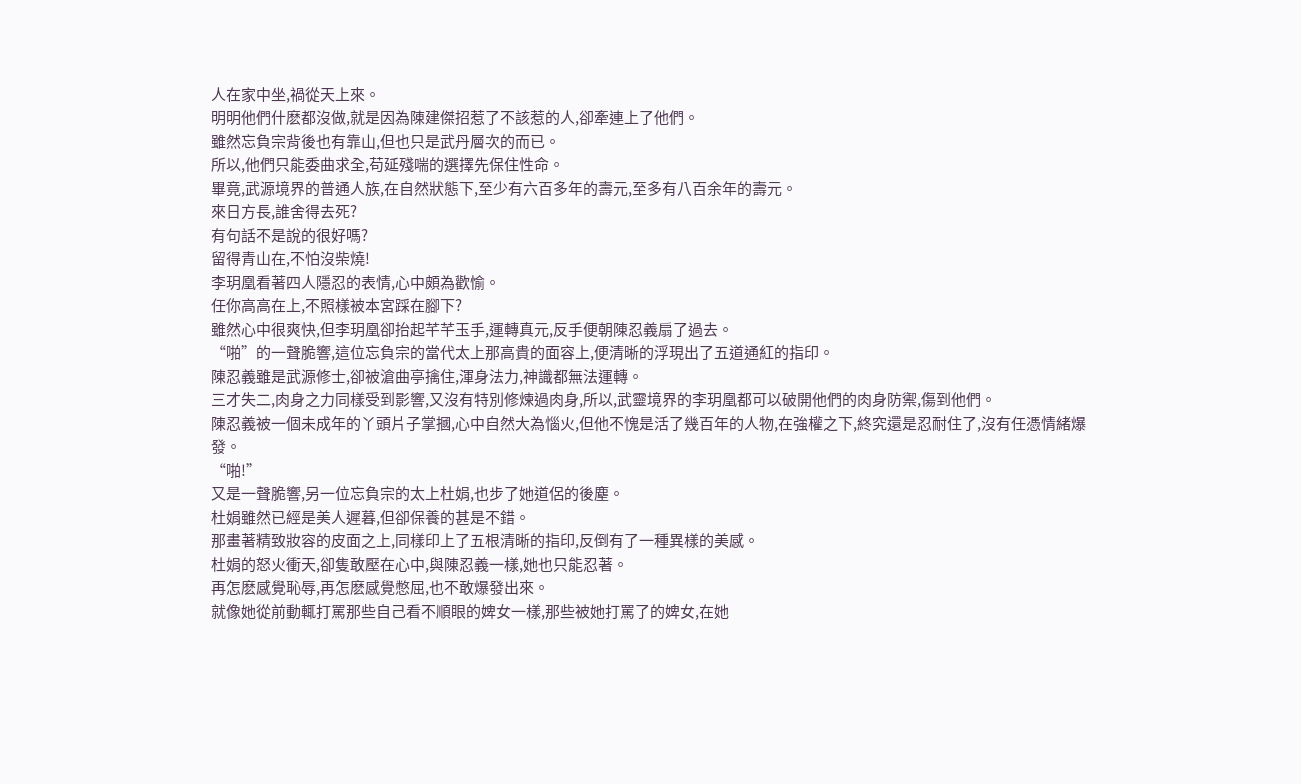人在家中坐,禍從天上來。
明明他們什麽都沒做,就是因為陳建傑招惹了不該惹的人,卻牽連上了他們。
雖然忘負宗背後也有靠山,但也只是武丹層次的而已。
所以,他們只能委曲求全,苟延殘喘的選擇先保住性命。
畢竟,武源境界的普通人族,在自然狀態下,至少有六百多年的壽元,至多有八百余年的壽元。
來日方長,誰舍得去死?
有句話不是說的很好嗎?
留得青山在,不怕沒柴燒!
李玥凰看著四人隱忍的表情,心中頗為歡愉。
任你高高在上,不照樣被本宮踩在腳下?
雖然心中很爽快,但李玥凰卻抬起芊芊玉手,運轉真元,反手便朝陳忍義扇了過去。
“啪”的一聲脆響,這位忘負宗的當代太上那高貴的面容上,便清晰的浮現出了五道通紅的指印。
陳忍義雖是武源修士,卻被滄曲亭擒住,渾身法力,神識都無法運轉。
三才失二,肉身之力同樣受到影響,又沒有特別修煉過肉身,所以,武靈境界的李玥凰都可以破開他們的肉身防禦,傷到他們。
陳忍義被一個未成年的丫頭片子掌摑,心中自然大為惱火,但他不愧是活了幾百年的人物,在強權之下,終究還是忍耐住了,沒有任憑情緒爆發。
“啪!”
又是一聲脆響,另一位忘負宗的太上杜娟,也步了她道侶的後塵。
杜娟雖然已經是美人遲暮,但卻保養的甚是不錯。
那畫著精致妝容的皮面之上,同樣印上了五根清晰的指印,反倒有了一種異樣的美感。
杜娟的怒火衝天,卻隻敢壓在心中,與陳忍義一樣,她也只能忍著。
再怎麽感覺恥辱,再怎麽感覺憋屈,也不敢爆發出來。
就像她從前動輒打罵那些自己看不順眼的婢女一樣,那些被她打罵了的婢女,在她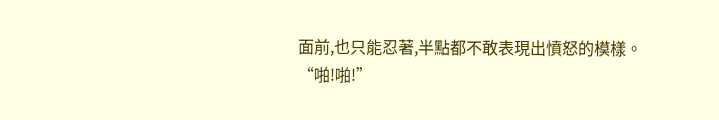面前,也只能忍著,半點都不敢表現出憤怒的模樣。
“啪!啪!”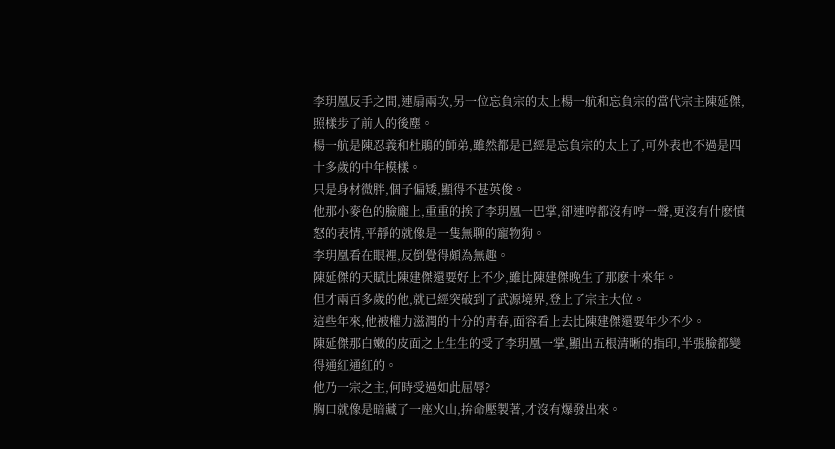李玥凰反手之間,連扇兩次,另一位忘負宗的太上楊一航和忘負宗的當代宗主陳延傑,照樣步了前人的後塵。
楊一航是陳忍義和杜鵑的師弟,雖然都是已經是忘負宗的太上了,可外表也不過是四十多歲的中年模樣。
只是身材微胖,個子偏矮,顯得不甚英俊。
他那小麥色的臉龐上,重重的挨了李玥凰一巴掌,卻連哼都沒有哼一聲,更沒有什麽憤怒的表情,平靜的就像是一隻無聊的寵物狗。
李玥凰看在眼裡,反倒覺得頗為無趣。
陳延傑的天賦比陳建傑還要好上不少,雖比陳建傑晚生了那麽十來年。
但才兩百多歲的他,就已經突破到了武源境界,登上了宗主大位。
這些年來,他被權力滋潤的十分的青春,面容看上去比陳建傑還要年少不少。
陳延傑那白嫩的皮面之上生生的受了李玥凰一掌,顯出五根清晰的指印,半張臉都變得通紅通紅的。
他乃一宗之主,何時受過如此屈辱?
胸口就像是暗藏了一座火山,拚命壓製著,才沒有爆發出來。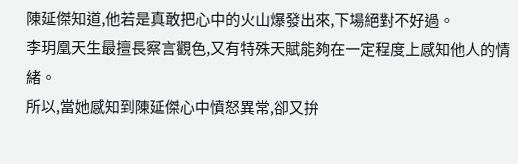陳延傑知道,他若是真敢把心中的火山爆發出來,下場絕對不好過。
李玥凰天生最擅長察言觀色,又有特殊天賦能夠在一定程度上感知他人的情緒。
所以,當她感知到陳延傑心中憤怒異常,卻又拚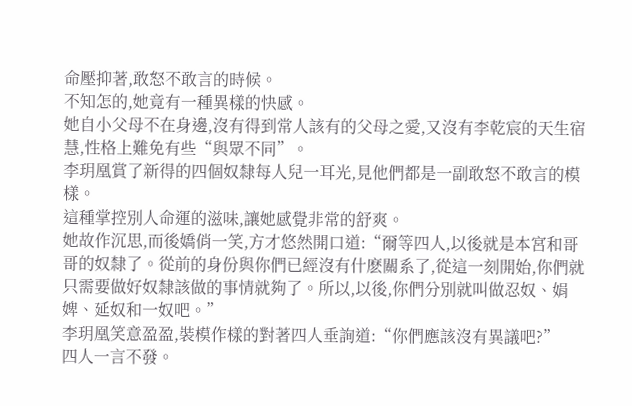命壓抑著,敢怒不敢言的時候。
不知怎的,她竟有一種異樣的快感。
她自小父母不在身邊,沒有得到常人該有的父母之愛,又沒有李乾宸的天生宿慧,性格上難免有些“與眾不同”。
李玥凰賞了新得的四個奴隸每人兒一耳光,見他們都是一副敢怒不敢言的模樣。
這種掌控別人命運的滋味,讓她感覺非常的舒爽。
她故作沉思,而後嬌俏一笑,方才悠然開口道:“爾等四人,以後就是本宮和哥哥的奴隸了。從前的身份與你們已經沒有什麽關系了,從這一刻開始,你們就只需要做好奴隸該做的事情就夠了。所以,以後,你們分別就叫做忍奴、娟婢、延奴和一奴吧。”
李玥凰笑意盈盈,裝模作樣的對著四人垂詢道:“你們應該沒有異議吧?”
四人一言不發。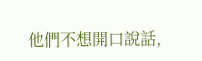他們不想開口說話,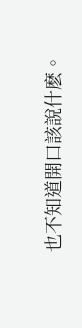也不知道開口該說什麽。